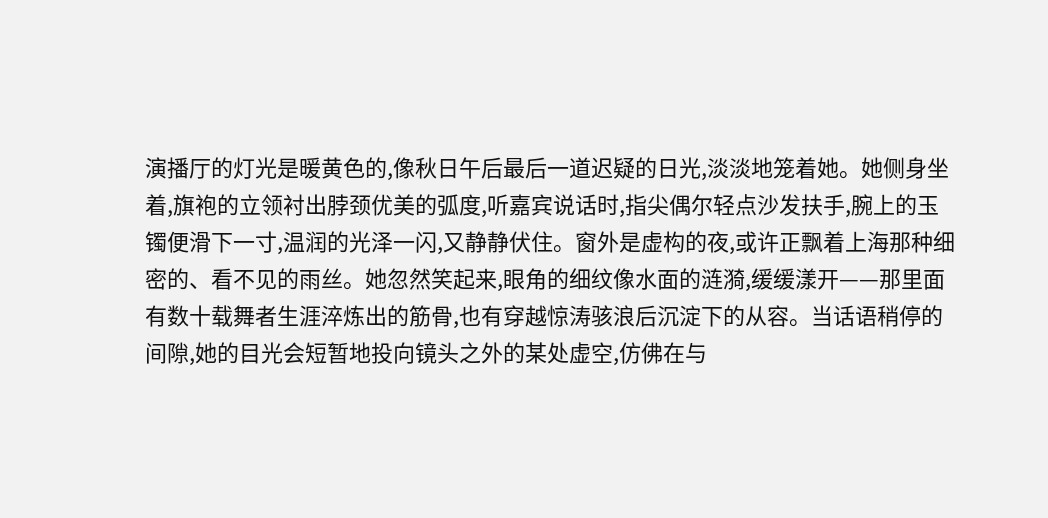演播厅的灯光是暖黄色的,像秋日午后最后一道迟疑的日光,淡淡地笼着她。她侧身坐着,旗袍的立领衬出脖颈优美的弧度,听嘉宾说话时,指尖偶尔轻点沙发扶手,腕上的玉镯便滑下一寸,温润的光泽一闪,又静静伏住。窗外是虚构的夜,或许正飘着上海那种细密的、看不见的雨丝。她忽然笑起来,眼角的细纹像水面的涟漪,缓缓漾开——那里面有数十载舞者生涯淬炼出的筋骨,也有穿越惊涛骇浪后沉淀下的从容。当话语稍停的间隙,她的目光会短暂地投向镜头之外的某处虚空,仿佛在与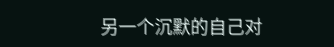另一个沉默的自己对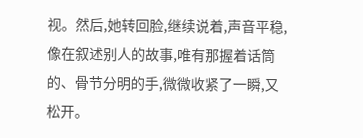视。然后,她转回脸,继续说着,声音平稳,像在叙述别人的故事,唯有那握着话筒的、骨节分明的手,微微收紧了一瞬,又松开。